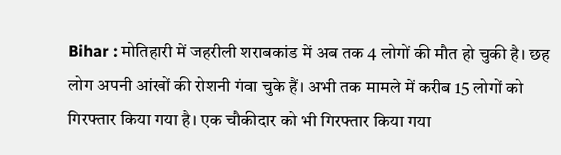Bihar : मोतिहारी में जहरीली शराबकांड में अब तक 4 लोगों की मौत हो चुकी है। छह लोग अपनी आंखों की रोशनी गंवा चुके हैं। अभी तक मामले में करीब 15 लोगों को गिरफ्तार किया गया है। एक चौकीदार को भी गिरफ्तार किया गया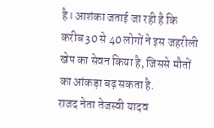है। आशंका जताई जा रही है कि करीब 30 से 40 लोगों ने इस जहरीली खेप का सेवन किया है, जिससे मौतों का आंकड़ा बढ़ सकता है.
राजद नेता तेजस्वी यादव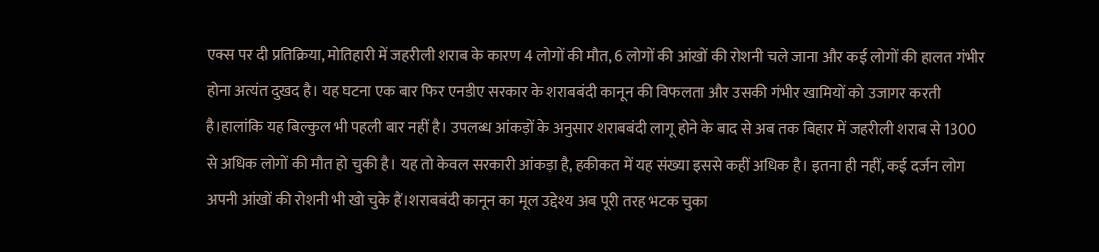एक्स पर दी प्रतिक्रिया, मोतिहारी में जहरीली शराब के कारण 4 लोगों की मौत, 6 लोगों की आंखों की रोशनी चले जाना और कई लोगों की हालत गंभीर होना अत्यंत दुखद है। यह घटना एक बार फिर एनडीए सरकार के शराबबंदी कानून की विफलता और उसकी गंभीर खामियों को उजागर करती है।हालांकि यह बिल्कुल भी पहली बार नहीं है। उपलब्ध आंकड़ों के अनुसार शराबबंदी लागू होने के बाद से अब तक बिहार में जहरीली शराब से 1300 से अधिक लोगों की मौत हो चुकी है। यह तो केवल सरकारी आंकड़ा है, हकीकत में यह संख्या इससे कहीं अधिक है। इतना ही नहीं, कई दर्जन लोग अपनी आंखों की रोशनी भी खो चुके हैं।शराबबंदी कानून का मूल उद्देश्य अब पूरी तरह भटक चुका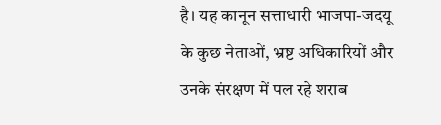है। यह कानून सत्ताधारी भाजपा-जदयू के कुछ नेताओं, भ्रष्ट अधिकारियों और उनके संरक्षण में पल रहे शराब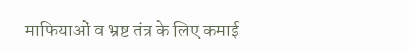माफियाओं व भ्रष्ट तंत्र के लिए कमाई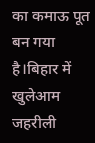का कमाऊ पूत बन गया है।बिहार में खुलेआम जहरीली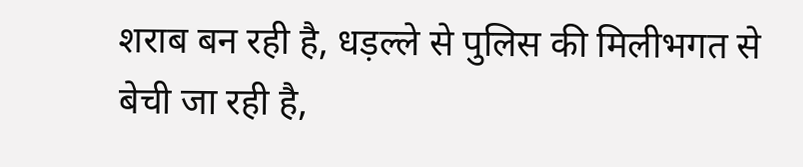शराब बन रही है, धड़ल्ले से पुलिस की मिलीभगत से बेची जा रही है,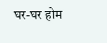घर-घर होम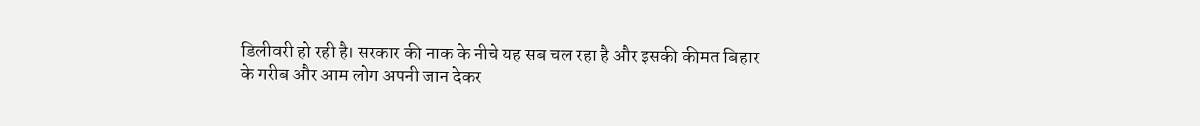डिलीवरी हो रही है। सरकार की नाक के नीचे यह सब चल रहा है और इसकी कीमत बिहार के गरीब और आम लोग अपनी जान देकर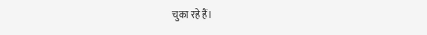चुका रहे हैं।